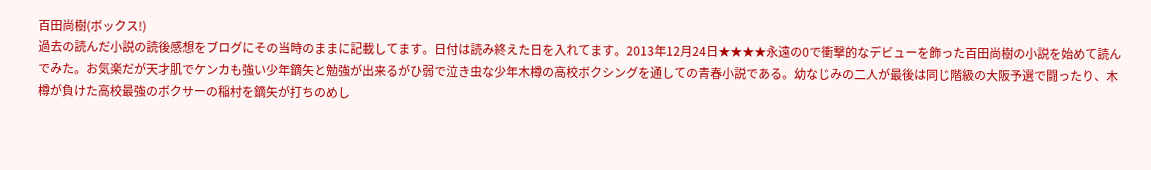百田尚樹(ボックス!)
過去の読んだ小説の読後感想をブログにその当時のままに記載してます。日付は読み終えた日を入れてます。2013年12月24日★★★★永遠の0で衝撃的なデビューを飾った百田尚樹の小説を始めて読んでみた。お気楽だが天才肌でケンカも強い少年鏑矢と勉強が出来るがひ弱で泣き虫な少年木樽の高校ボクシングを通しての青春小説である。幼なじみの二人が最後は同じ階級の大阪予選で闘ったり、木樽が負けた高校最強のボクサーの稲村を鏑矢が打ちのめし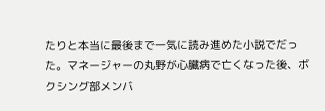たりと本当に最後まで一気に読み進めた小説でだった。マネージャーの丸野が心臓病で亡くなった後、ボクシング部メンバ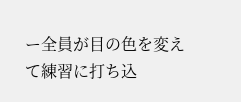ー全員が目の色を変えて練習に打ち込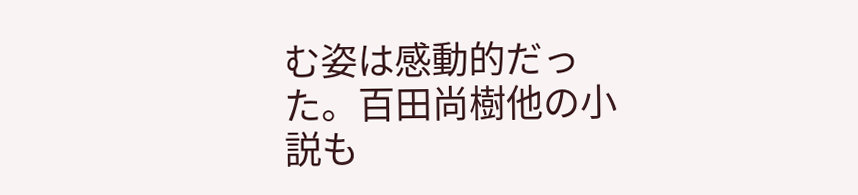む姿は感動的だった。百田尚樹他の小説も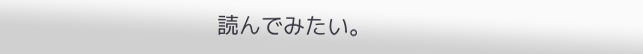読んでみたい。